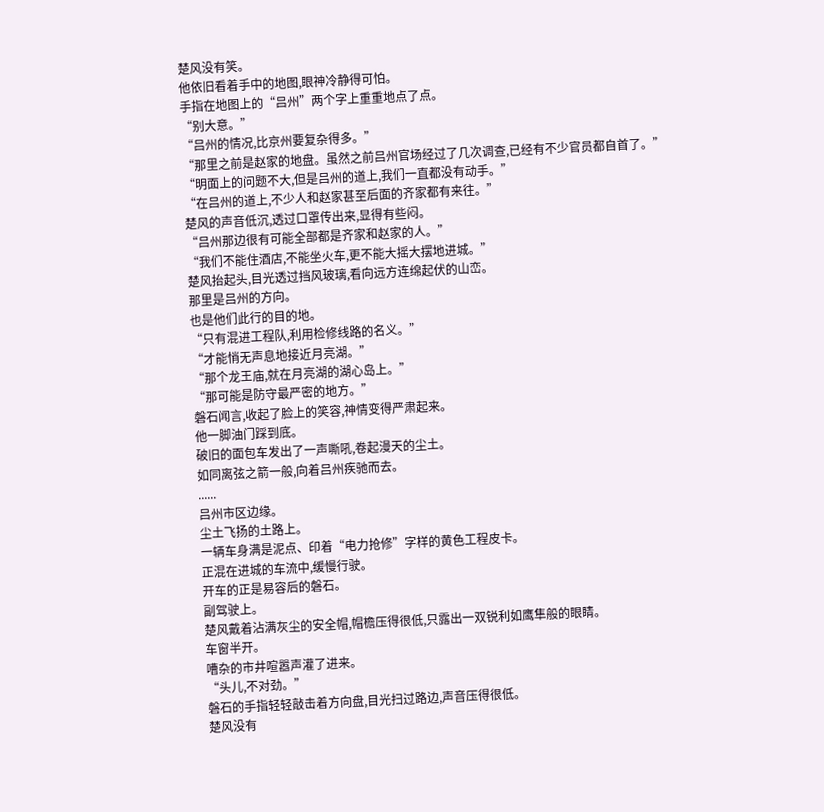楚风没有笑。
他依旧看着手中的地图,眼神冷静得可怕。
手指在地图上的“吕州”两个字上重重地点了点。
“别大意。”
“吕州的情况,比京州要复杂得多。”
“那里之前是赵家的地盘。虽然之前吕州官场经过了几次调查,已经有不少官员都自首了。”
“明面上的问题不大,但是吕州的道上,我们一直都没有动手。”
“在吕州的道上,不少人和赵家甚至后面的齐家都有来往。”
楚风的声音低沉,透过口罩传出来,显得有些闷。
“吕州那边很有可能全部都是齐家和赵家的人。”
“我们不能住酒店,不能坐火车,更不能大摇大摆地进城。”
楚风抬起头,目光透过挡风玻璃,看向远方连绵起伏的山峦。
那里是吕州的方向。
也是他们此行的目的地。
“只有混进工程队,利用检修线路的名义。”
“才能悄无声息地接近月亮湖。”
“那个龙王庙,就在月亮湖的湖心岛上。”
“那可能是防守最严密的地方。”
磐石闻言,收起了脸上的笑容,神情变得严肃起来。
他一脚油门踩到底。
破旧的面包车发出了一声嘶吼,卷起漫天的尘土。
如同离弦之箭一般,向着吕州疾驰而去。
......
吕州市区边缘。
尘土飞扬的土路上。
一辆车身满是泥点、印着“电力抢修”字样的黄色工程皮卡。
正混在进城的车流中,缓慢行驶。
开车的正是易容后的磐石。
副驾驶上。
楚风戴着沾满灰尘的安全帽,帽檐压得很低,只露出一双锐利如鹰隼般的眼睛。
车窗半开。
嘈杂的市井喧嚣声灌了进来。
“头儿,不对劲。”
磐石的手指轻轻敲击着方向盘,目光扫过路边,声音压得很低。
楚风没有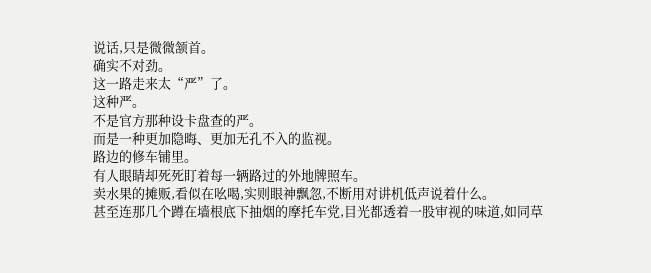说话,只是微微颔首。
确实不对劲。
这一路走来太“严”了。
这种严。
不是官方那种设卡盘查的严。
而是一种更加隐晦、更加无孔不入的监视。
路边的修车铺里。
有人眼睛却死死盯着每一辆路过的外地牌照车。
卖水果的摊贩,看似在吆喝,实则眼神飘忽,不断用对讲机低声说着什么。
甚至连那几个蹲在墙根底下抽烟的摩托车党,目光都透着一股审视的味道,如同草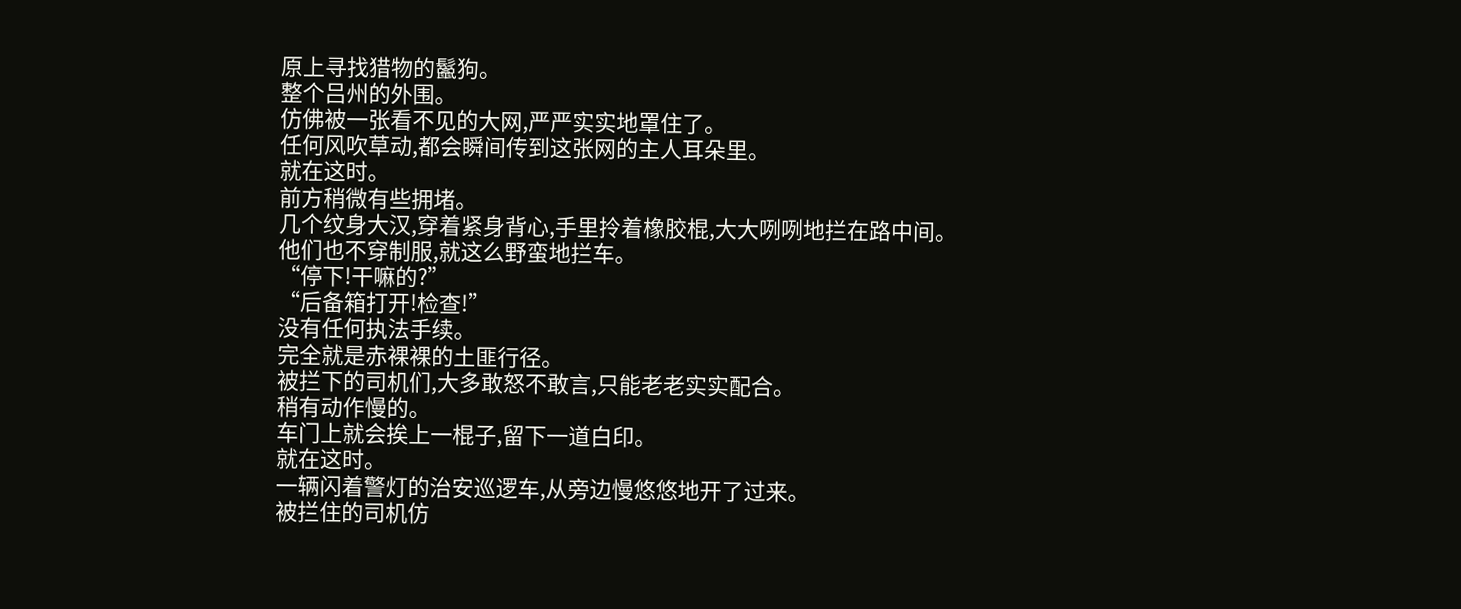原上寻找猎物的鬣狗。
整个吕州的外围。
仿佛被一张看不见的大网,严严实实地罩住了。
任何风吹草动,都会瞬间传到这张网的主人耳朵里。
就在这时。
前方稍微有些拥堵。
几个纹身大汉,穿着紧身背心,手里拎着橡胶棍,大大咧咧地拦在路中间。
他们也不穿制服,就这么野蛮地拦车。
“停下!干嘛的?”
“后备箱打开!检查!”
没有任何执法手续。
完全就是赤裸裸的土匪行径。
被拦下的司机们,大多敢怒不敢言,只能老老实实配合。
稍有动作慢的。
车门上就会挨上一棍子,留下一道白印。
就在这时。
一辆闪着警灯的治安巡逻车,从旁边慢悠悠地开了过来。
被拦住的司机仿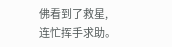佛看到了救星,连忙挥手求助。